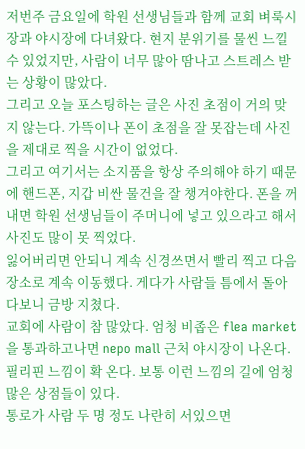저번주 금요일에 학원 선생님들과 함께 교회 벼룩시장과 야시장에 다녀왔다. 현지 분위기를 물씬 느낄 수 있었지만, 사람이 너무 많아 땀나고 스트레스 받는 상황이 많았다.
그리고 오늘 포스팅하는 글은 사진 초점이 거의 맞지 않는다. 가뜩이나 폰이 초점을 잘 못잡는데 사진을 제대로 찍을 시간이 없었다.
그리고 여기서는 소지품을 항상 주의해야 하기 때문에 핸드폰, 지갑 비싼 물건을 잘 챙겨야한다. 폰을 꺼내면 학원 선생님들이 주머니에 넣고 있으라고 해서 사진도 많이 못 찍었다.
잃어버리면 안되니 계속 신경쓰면서 빨리 찍고 다음장소로 계속 이동했다. 게다가 사람들 틈에서 돌아다보니 금방 지쳤다.
교회에 사람이 참 많았다. 엄청 비좁은 flea market을 통과하고나면 nepo mall 근처 야시장이 나온다.
필리핀 느낌이 확 온다. 보통 이런 느낌의 길에 엄청 많은 상점들이 있다.
통로가 사람 두 명 정도 나란히 서있으면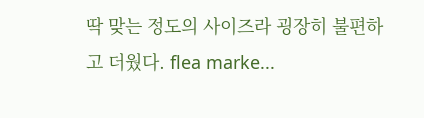딱 맞는 정도의 사이즈라 굉장히 불편하고 더웠다. flea marke...